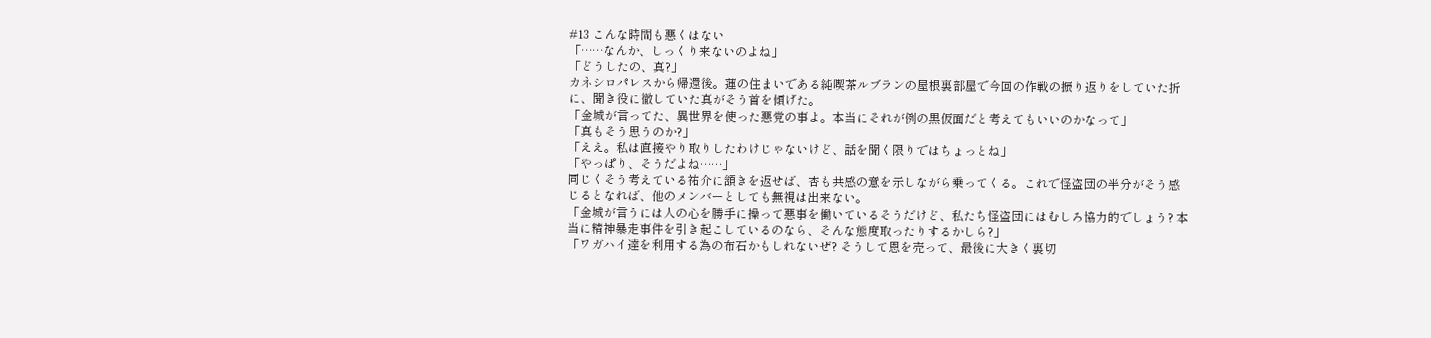#13 こんな時間も悪くはない
「……なんか、しっくり来ないのよね」
「どうしたの、真?」
カネシロパレスから帰還後。蓮の住まいである純喫茶ルブランの屋根裏部屋で今回の作戦の振り返りをしていた折に、聞き役に徹していた真がそう首を傾げた。
「金城が言ってた、異世界を使った悪党の事よ。本当にそれが例の黒仮面だと考えてもいいのかなって」
「真もそう思うのか?」
「ええ。私は直接やり取りしたわけじゃないけど、話を聞く限りではちょっとね」
「やっぱり、そうだよね……」
同じくそう考えている祐介に頷きを返せば、杏も共感の意を示しながら乗ってくる。これで怪盗団の半分がそう感じるとなれば、他のメンバーとしても無視は出来ない。
「金城が言うには人の心を勝手に操って悪事を働いているそうだけど、私たち怪盗団にはむしろ協力的でしょう? 本当に精神暴走事件を引き起こしているのなら、そんな態度取ったりするかしら?」
「ワガハイ達を利用する為の布石かもしれないぜ? そうして恩を売って、最後に大きく裏切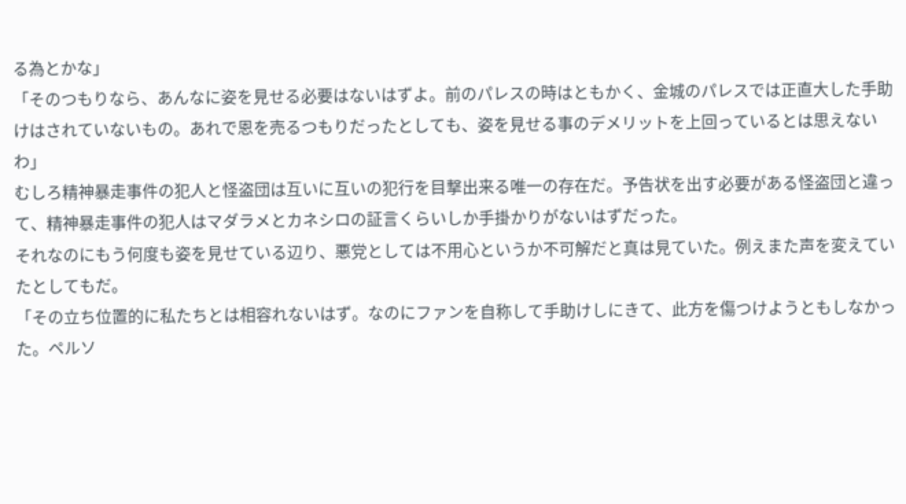る為とかな」
「そのつもりなら、あんなに姿を見せる必要はないはずよ。前のパレスの時はともかく、金城のパレスでは正直大した手助けはされていないもの。あれで恩を売るつもりだったとしても、姿を見せる事のデメリットを上回っているとは思えないわ」
むしろ精神暴走事件の犯人と怪盗団は互いに互いの犯行を目撃出来る唯一の存在だ。予告状を出す必要がある怪盗団と違って、精神暴走事件の犯人はマダラメとカネシロの証言くらいしか手掛かりがないはずだった。
それなのにもう何度も姿を見せている辺り、悪党としては不用心というか不可解だと真は見ていた。例えまた声を変えていたとしてもだ。
「その立ち位置的に私たちとは相容れないはず。なのにファンを自称して手助けしにきて、此方を傷つけようともしなかった。ペルソ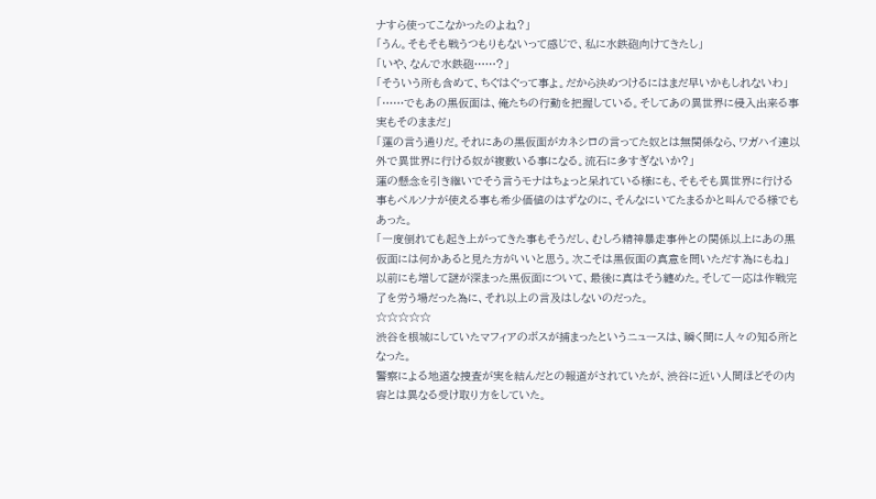ナすら使ってこなかったのよね?」
「うん。そもそも戦うつもりもないって感じで、私に水鉄砲向けてきたし」
「いや、なんで水鉄砲……?」
「そういう所も含めて、ちぐはぐって事よ。だから決めつけるにはまだ早いかもしれないわ」
「……でもあの黒仮面は、俺たちの行動を把握している。そしてあの異世界に侵入出来る事実もそのままだ」
「蓮の言う通りだ。それにあの黒仮面がカネシロの言ってた奴とは無関係なら、ワガハイ達以外で異世界に行ける奴が複数いる事になる。流石に多すぎないか?」
蓮の懸念を引き継いでそう言うモナはちょっと呆れている様にも、そもそも異世界に行ける事もペルソナが使える事も希少価値のはずなのに、そんなにいてたまるかと叫んでる様でもあった。
「一度倒れても起き上がってきた事もそうだし、むしろ精神暴走事件との関係以上にあの黒仮面には何かあると見た方がいいと思う。次こそは黒仮面の真意を問いただす為にもね」
以前にも増して謎が深まった黒仮面について、最後に真はそう纏めた。そして一応は作戦完了を労う場だった為に、それ以上の言及はしないのだった。
☆☆☆☆☆
渋谷を根城にしていたマフィアのボスが捕まったというニュースは、瞬く間に人々の知る所となった。
警察による地道な捜査が実を結んだとの報道がされていたが、渋谷に近い人間ほどその内容とは異なる受け取り方をしていた。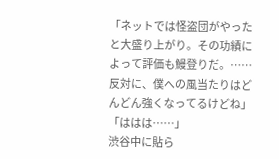「ネットでは怪盗団がやったと大盛り上がり。その功績によって評価も鰻登りだ。……反対に、僕への風当たりはどんどん強くなってるけどね」
「ははは……」
渋谷中に貼ら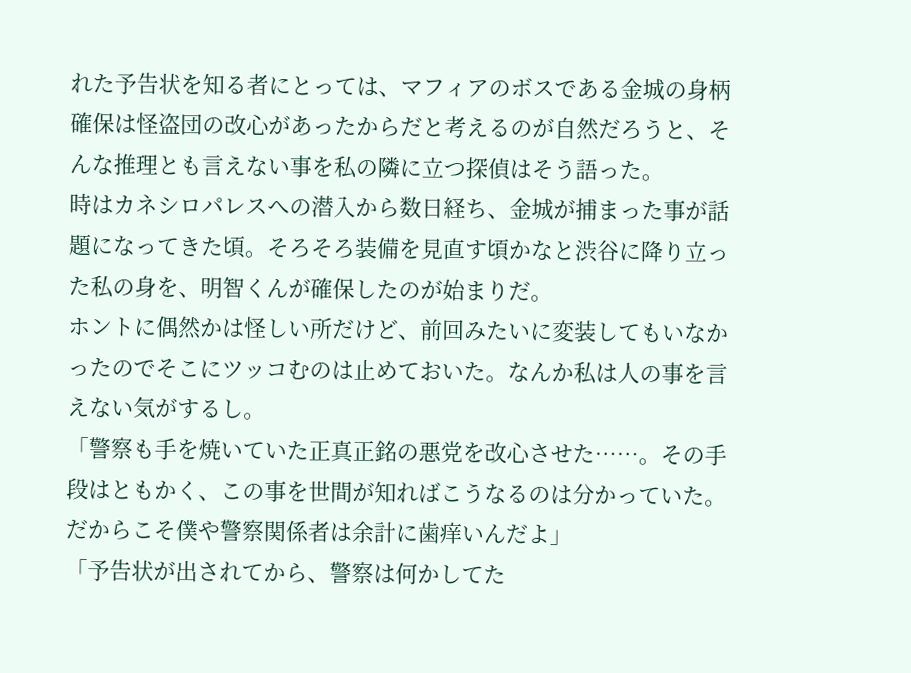れた予告状を知る者にとっては、マフィアのボスである金城の身柄確保は怪盗団の改心があったからだと考えるのが自然だろうと、そんな推理とも言えない事を私の隣に立つ探偵はそう語った。
時はカネシロパレスへの潜入から数日経ち、金城が捕まった事が話題になってきた頃。そろそろ装備を見直す頃かなと渋谷に降り立った私の身を、明智くんが確保したのが始まりだ。
ホントに偶然かは怪しい所だけど、前回みたいに変装してもいなかったのでそこにツッコむのは止めておいた。なんか私は人の事を言えない気がするし。
「警察も手を焼いていた正真正銘の悪党を改心させた……。その手段はともかく、この事を世間が知ればこうなるのは分かっていた。だからこそ僕や警察関係者は余計に歯痒いんだよ」
「予告状が出されてから、警察は何かしてた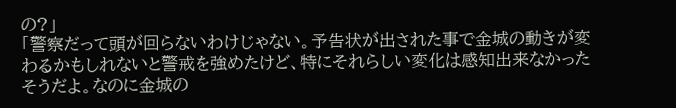の?」
「警察だって頭が回らないわけじゃない。予告状が出された事で金城の動きが変わるかもしれないと警戒を強めたけど、特にそれらしい変化は感知出来なかったそうだよ。なのに金城の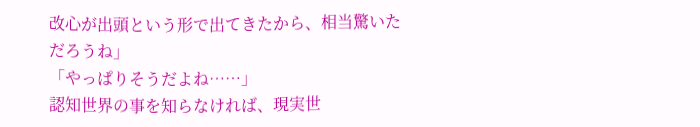改心が出頭という形で出てきたから、相当驚いただろうね」
「やっぱりそうだよね……」
認知世界の事を知らなければ、現実世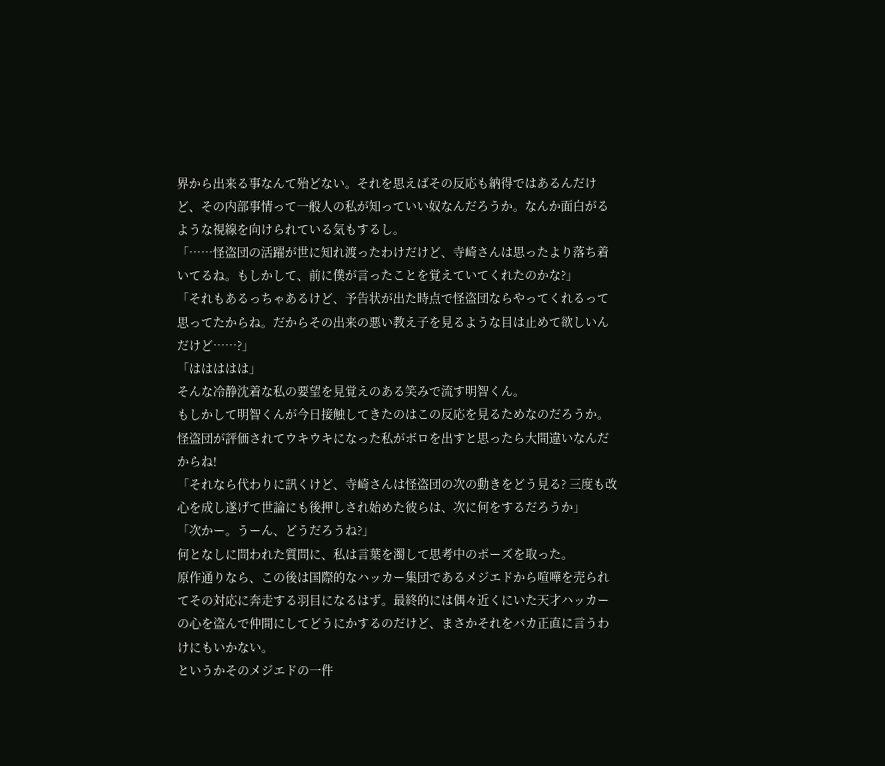界から出来る事なんて殆どない。それを思えばその反応も納得ではあるんだけど、その内部事情って一般人の私が知っていい奴なんだろうか。なんか面白がるような視線を向けられている気もするし。
「……怪盗団の活躍が世に知れ渡ったわけだけど、寺崎さんは思ったより落ち着いてるね。もしかして、前に僕が言ったことを覚えていてくれたのかな?」
「それもあるっちゃあるけど、予告状が出た時点で怪盗団ならやってくれるって思ってたからね。だからその出来の悪い教え子を見るような目は止めて欲しいんだけど……?」
「ははははは」
そんな冷静沈着な私の要望を見覚えのある笑みで流す明智くん。
もしかして明智くんが今日接触してきたのはこの反応を見るためなのだろうか。怪盗団が評価されてウキウキになった私がボロを出すと思ったら大間違いなんだからね!
「それなら代わりに訊くけど、寺崎さんは怪盗団の次の動きをどう見る? 三度も改心を成し遂げて世論にも後押しされ始めた彼らは、次に何をするだろうか」
「次かー。うーん、どうだろうね?」
何となしに問われた質問に、私は言葉を濁して思考中のポーズを取った。
原作通りなら、この後は国際的なハッカー集団であるメジエドから喧嘩を売られてその対応に奔走する羽目になるはず。最終的には偶々近くにいた天才ハッカーの心を盗んで仲間にしてどうにかするのだけど、まさかそれをバカ正直に言うわけにもいかない。
というかそのメジエドの一件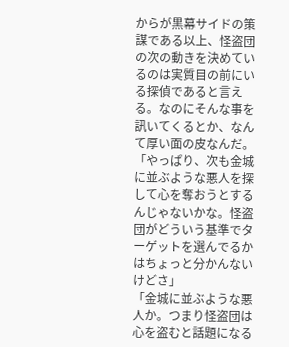からが黒幕サイドの策謀である以上、怪盗団の次の動きを決めているのは実質目の前にいる探偵であると言える。なのにそんな事を訊いてくるとか、なんて厚い面の皮なんだ。
「やっぱり、次も金城に並ぶような悪人を探して心を奪おうとするんじゃないかな。怪盗団がどういう基準でターゲットを選んでるかはちょっと分かんないけどさ」
「金城に並ぶような悪人か。つまり怪盗団は心を盗むと話題になる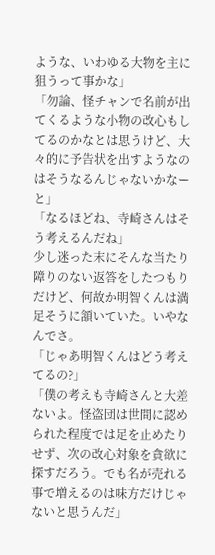ような、いわゆる大物を主に狙うって事かな」
「勿論、怪チャンで名前が出てくるような小物の改心もしてるのかなとは思うけど、大々的に予告状を出すようなのはそうなるんじゃないかなーと」
「なるほどね、寺崎さんはそう考えるんだね」
少し迷った末にそんな当たり障りのない返答をしたつもりだけど、何故か明智くんは満足そうに頷いていた。いやなんでさ。
「じゃあ明智くんはどう考えてるの?」
「僕の考えも寺崎さんと大差ないよ。怪盗団は世間に認められた程度では足を止めたりせず、次の改心対象を貪欲に探すだろう。でも名が売れる事で増えるのは味方だけじゃないと思うんだ」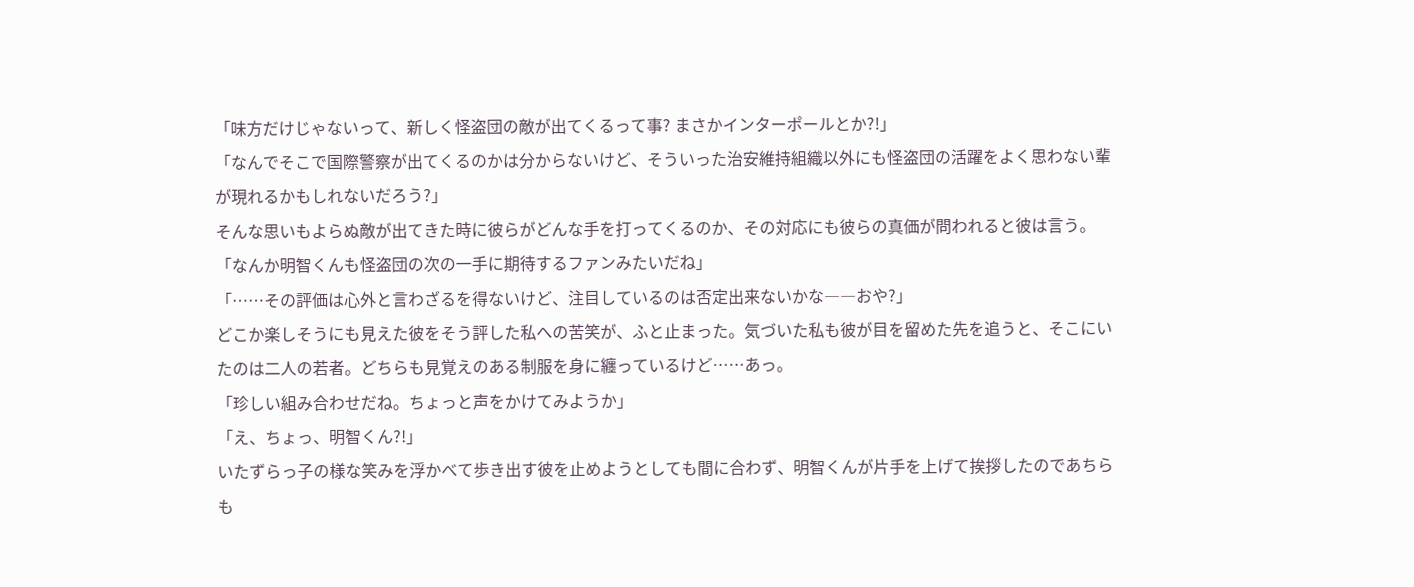「味方だけじゃないって、新しく怪盗団の敵が出てくるって事? まさかインターポールとか?!」
「なんでそこで国際警察が出てくるのかは分からないけど、そういった治安維持組織以外にも怪盗団の活躍をよく思わない輩が現れるかもしれないだろう?」
そんな思いもよらぬ敵が出てきた時に彼らがどんな手を打ってくるのか、その対応にも彼らの真価が問われると彼は言う。
「なんか明智くんも怪盗団の次の一手に期待するファンみたいだね」
「……その評価は心外と言わざるを得ないけど、注目しているのは否定出来ないかな――おや?」
どこか楽しそうにも見えた彼をそう評した私への苦笑が、ふと止まった。気づいた私も彼が目を留めた先を追うと、そこにいたのは二人の若者。どちらも見覚えのある制服を身に纏っているけど……あっ。
「珍しい組み合わせだね。ちょっと声をかけてみようか」
「え、ちょっ、明智くん?!」
いたずらっ子の様な笑みを浮かべて歩き出す彼を止めようとしても間に合わず、明智くんが片手を上げて挨拶したのであちらも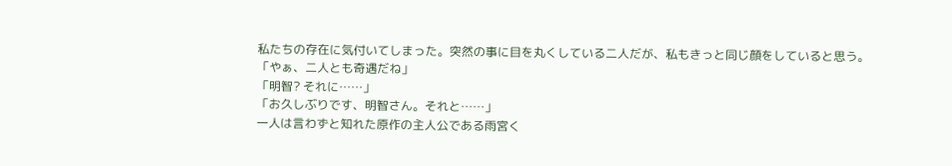私たちの存在に気付いてしまった。突然の事に目を丸くしている二人だが、私もきっと同じ顔をしていると思う。
「やぁ、二人とも奇遇だね」
「明智? それに……」
「お久しぶりです、明智さん。それと……」
一人は言わずと知れた原作の主人公である雨宮く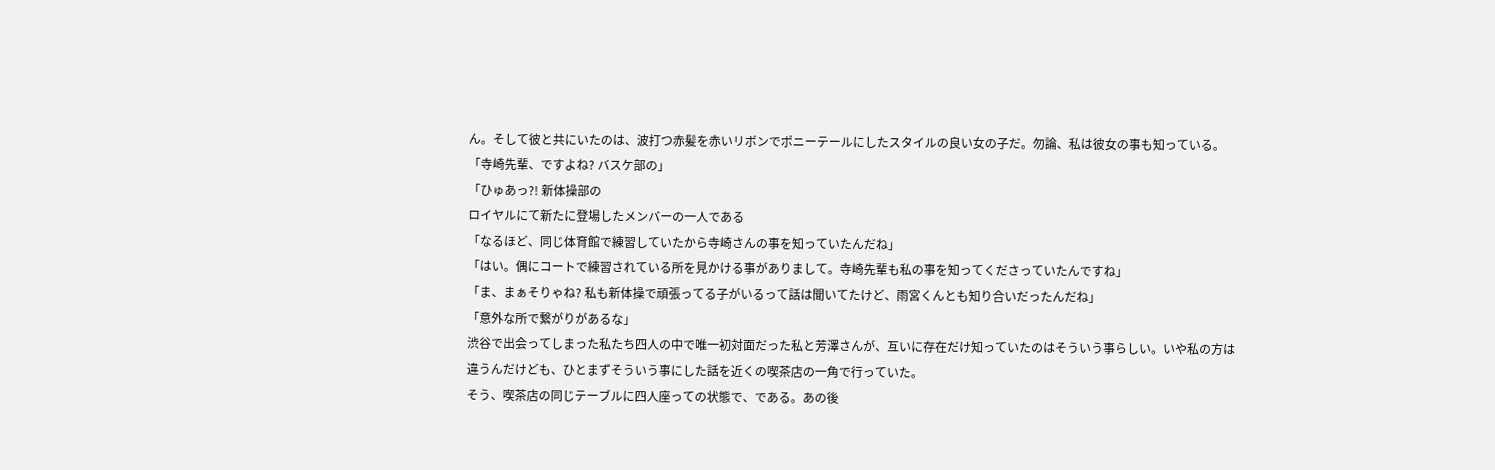ん。そして彼と共にいたのは、波打つ赤髪を赤いリボンでポニーテールにしたスタイルの良い女の子だ。勿論、私は彼女の事も知っている。
「寺崎先輩、ですよね? バスケ部の」
「ひゅあっ?! 新体操部の
ロイヤルにて新たに登場したメンバーの一人である
「なるほど、同じ体育館で練習していたから寺崎さんの事を知っていたんだね」
「はい。偶にコートで練習されている所を見かける事がありまして。寺崎先輩も私の事を知ってくださっていたんですね」
「ま、まぁそりゃね? 私も新体操で頑張ってる子がいるって話は聞いてたけど、雨宮くんとも知り合いだったんだね」
「意外な所で繋がりがあるな」
渋谷で出会ってしまった私たち四人の中で唯一初対面だった私と芳澤さんが、互いに存在だけ知っていたのはそういう事らしい。いや私の方は違うんだけども、ひとまずそういう事にした話を近くの喫茶店の一角で行っていた。
そう、喫茶店の同じテーブルに四人座っての状態で、である。あの後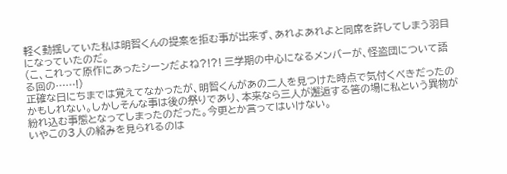軽く動揺していた私は明智くんの提案を拒む事が出来ず、あれよあれよと同席を許してしまう羽目になっていたのだ。
(こ、これって原作にあったシーンだよね?!?! 三学期の中心になるメンバーが、怪盗団について語る回の……!)
正確な日にちまでは覚えてなかったが、明智くんがあの二人を見つけた時点で気付くべきだったのかもしれない。しかしそんな事は後の祭りであり、本来なら三人が邂逅する筈の場に私という異物が紛れ込む事態となってしまったのだった。今更とか言ってはいけない。
いやこの3人の絡みを見られるのは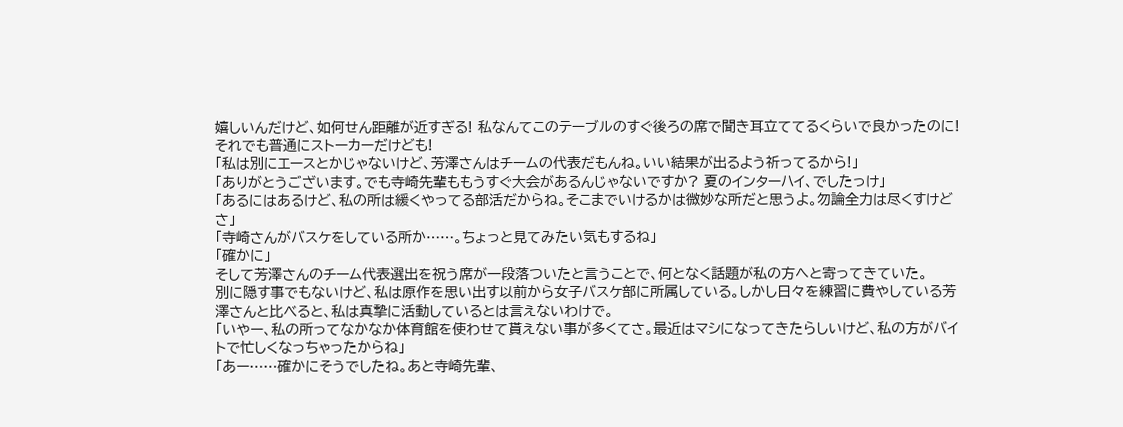嬉しいんだけど、如何せん距離が近すぎる! 私なんてこのテーブルのすぐ後ろの席で聞き耳立ててるくらいで良かったのに! それでも普通にストーカーだけども!
「私は別にエースとかじゃないけど、芳澤さんはチームの代表だもんね。いい結果が出るよう祈ってるから!」
「ありがとうございます。でも寺崎先輩ももうすぐ大会があるんじゃないですか? 夏のインターハイ、でしたっけ」
「あるにはあるけど、私の所は緩くやってる部活だからね。そこまでいけるかは微妙な所だと思うよ。勿論全力は尽くすけどさ」
「寺崎さんがバスケをしている所か……。ちょっと見てみたい気もするね」
「確かに」
そして芳澤さんのチーム代表選出を祝う席が一段落ついたと言うことで、何となく話題が私の方へと寄ってきていた。
別に隠す事でもないけど、私は原作を思い出す以前から女子バスケ部に所属している。しかし日々を練習に費やしている芳澤さんと比べると、私は真摯に活動しているとは言えないわけで。
「いやー、私の所ってなかなか体育館を使わせて貰えない事が多くてさ。最近はマシになってきたらしいけど、私の方がバイトで忙しくなっちゃったからね」
「あー……確かにそうでしたね。あと寺崎先輩、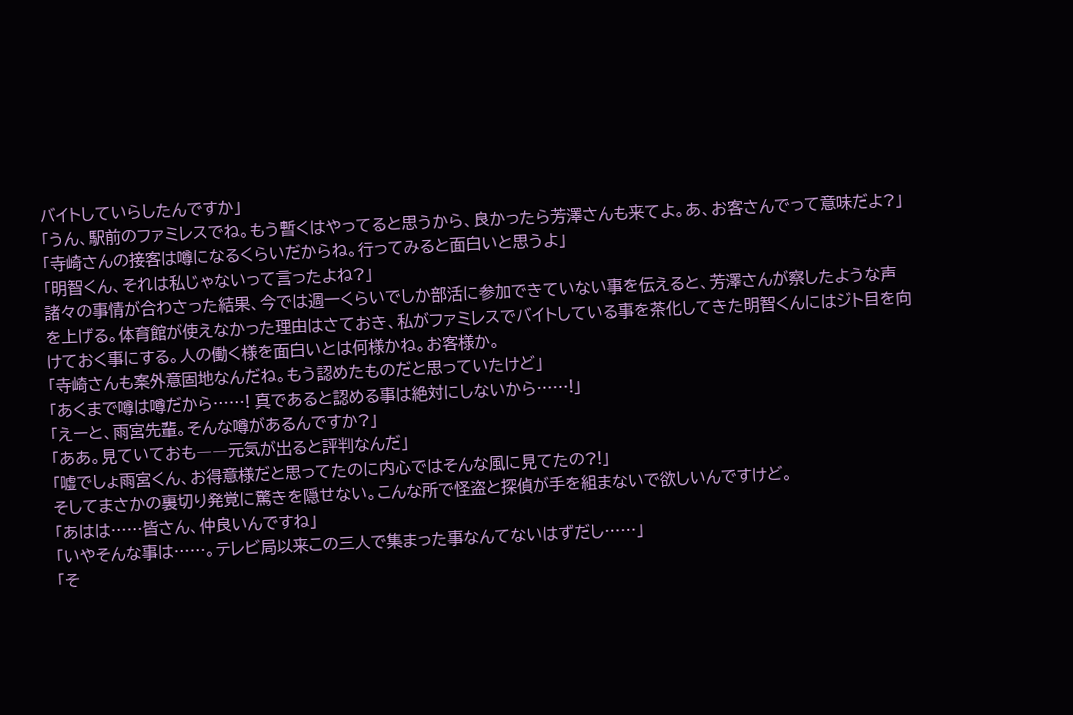バイトしていらしたんですか」
「うん、駅前のファミレスでね。もう暫くはやってると思うから、良かったら芳澤さんも来てよ。あ、お客さんでって意味だよ?」
「寺崎さんの接客は噂になるくらいだからね。行ってみると面白いと思うよ」
「明智くん、それは私じゃないって言ったよね?」
諸々の事情が合わさった結果、今では週一くらいでしか部活に参加できていない事を伝えると、芳澤さんが察したような声を上げる。体育館が使えなかった理由はさておき、私がファミレスでバイトしている事を茶化してきた明智くんにはジト目を向けておく事にする。人の働く様を面白いとは何様かね。お客様か。
「寺崎さんも案外意固地なんだね。もう認めたものだと思っていたけど」
「あくまで噂は噂だから……! 真であると認める事は絶対にしないから……!」
「えーと、雨宮先輩。そんな噂があるんですか?」
「ああ。見ていておも――元気が出ると評判なんだ」
「嘘でしょ雨宮くん、お得意様だと思ってたのに内心ではそんな風に見てたの?!」
そしてまさかの裏切り発覚に驚きを隠せない。こんな所で怪盗と探偵が手を組まないで欲しいんですけど。
「あはは……皆さん、仲良いんですね」
「いやそんな事は……。テレビ局以来この三人で集まった事なんてないはずだし……」
「そ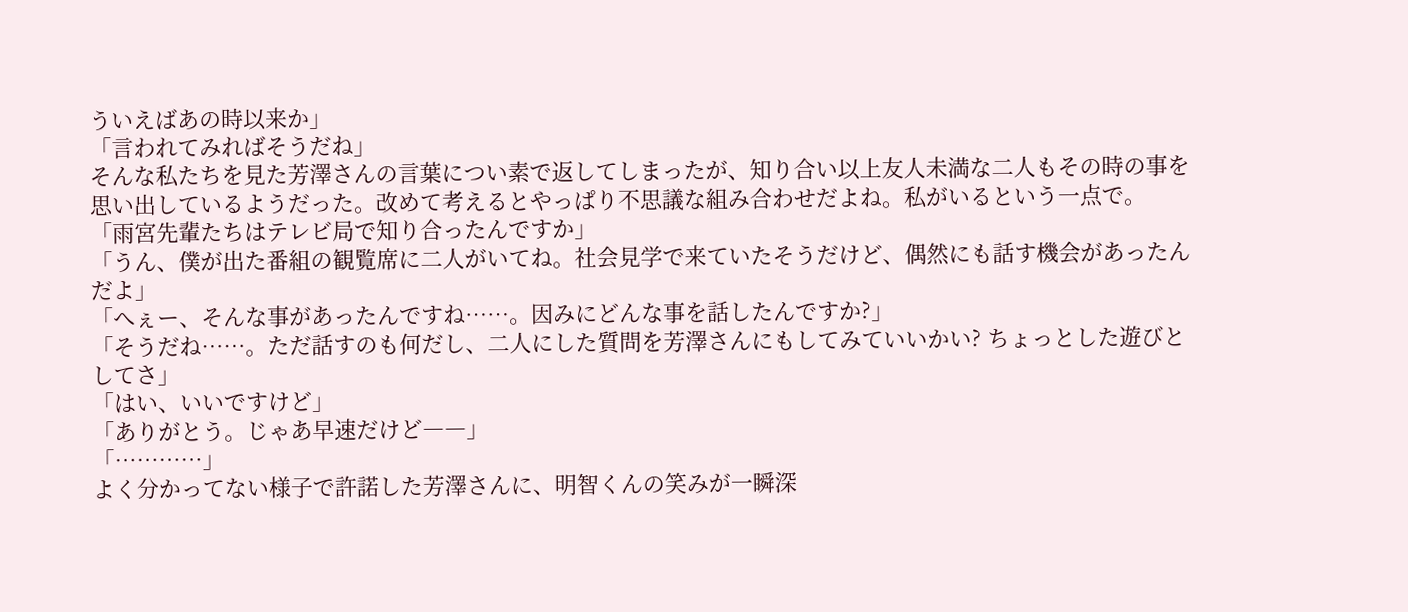ういえばあの時以来か」
「言われてみればそうだね」
そんな私たちを見た芳澤さんの言葉につい素で返してしまったが、知り合い以上友人未満な二人もその時の事を思い出しているようだった。改めて考えるとやっぱり不思議な組み合わせだよね。私がいるという一点で。
「雨宮先輩たちはテレビ局で知り合ったんですか」
「うん、僕が出た番組の観覧席に二人がいてね。社会見学で来ていたそうだけど、偶然にも話す機会があったんだよ」
「へぇー、そんな事があったんですね……。因みにどんな事を話したんですか?」
「そうだね……。ただ話すのも何だし、二人にした質問を芳澤さんにもしてみていいかい? ちょっとした遊びとしてさ」
「はい、いいですけど」
「ありがとう。じゃあ早速だけど――」
「…………」
よく分かってない様子で許諾した芳澤さんに、明智くんの笑みが一瞬深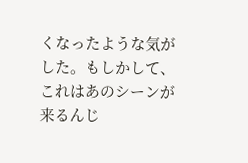くなったような気がした。もしかして、これはあのシーンが来るんじ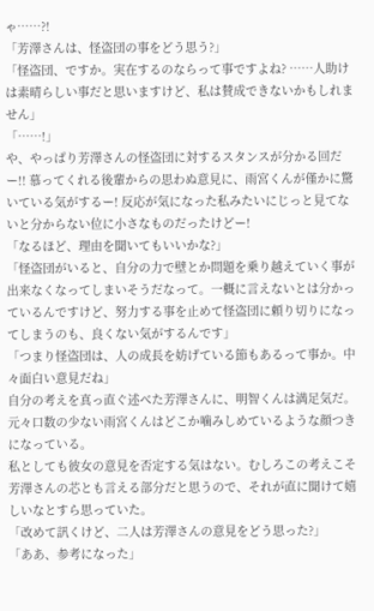ゃ……?!
「芳澤さんは、怪盗団の事をどう思う?」
「怪盗団、ですか。実在するのならって事ですよね? ……人助けは素晴らしい事だと思いますけど、私は賛成できないかもしれません」
「……!」
や、やっぱり芳澤さんの怪盗団に対するスタンスが分かる回だー!! 慕ってくれる後輩からの思わぬ意見に、雨宮くんが僅かに驚いている気がするー! 反応が気になった私みたいにじっと見てないと分からない位に小さなものだったけどー!
「なるほど、理由を聞いてもいいかな?」
「怪盗団がいると、自分の力で壁とか問題を乗り越えていく事が出来なくなってしまいそうだなって。一概に言えないとは分かっているんですけど、努力する事を止めて怪盗団に頼り切りになってしまうのも、良くない気がするんです」
「つまり怪盗団は、人の成長を妨げている節もあるって事か。中々面白い意見だね」
自分の考えを真っ直ぐ述べた芳澤さんに、明智くんは満足気だ。元々口数の少ない雨宮くんはどこか噛みしめているような顔つきになっている。
私としても彼女の意見を否定する気はない。むしろこの考えこそ芳澤さんの芯とも言える部分だと思うので、それが直に聞けて嬉しいなとすら思っていた。
「改めて訊くけど、二人は芳澤さんの意見をどう思った?」
「ああ、参考になった」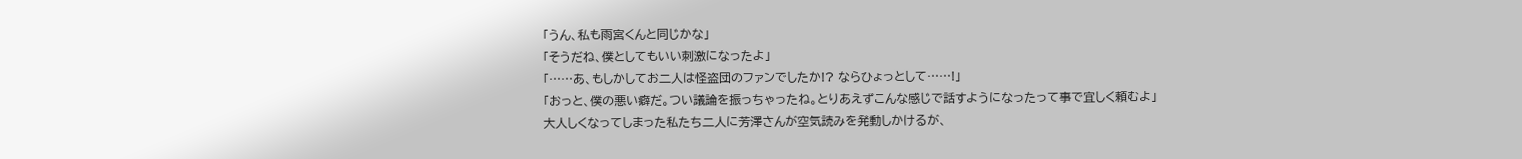「うん、私も雨宮くんと同じかな」
「そうだね、僕としてもいい刺激になったよ」
「……あ、もしかしてお二人は怪盗団のファンでしたか!? ならひょっとして……!」
「おっと、僕の悪い癖だ。つい議論を振っちゃったね。とりあえずこんな感じで話すようになったって事で宜しく頼むよ」
大人しくなってしまった私たち二人に芳澤さんが空気読みを発動しかけるが、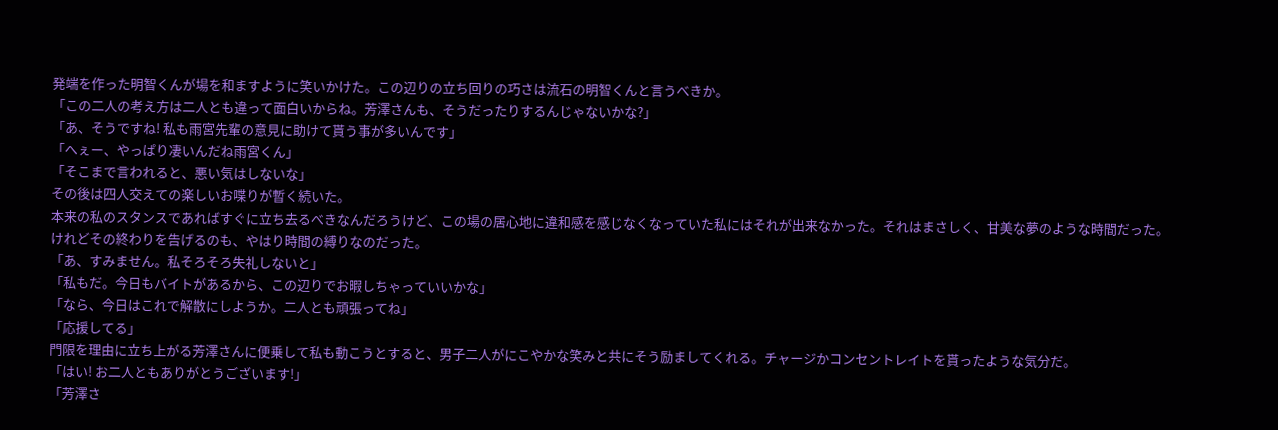発端を作った明智くんが場を和ますように笑いかけた。この辺りの立ち回りの巧さは流石の明智くんと言うべきか。
「この二人の考え方は二人とも違って面白いからね。芳澤さんも、そうだったりするんじゃないかな?」
「あ、そうですね! 私も雨宮先輩の意見に助けて貰う事が多いんです」
「へぇー、やっぱり凄いんだね雨宮くん」
「そこまで言われると、悪い気はしないな」
その後は四人交えての楽しいお喋りが暫く続いた。
本来の私のスタンスであればすぐに立ち去るべきなんだろうけど、この場の居心地に違和感を感じなくなっていた私にはそれが出来なかった。それはまさしく、甘美な夢のような時間だった。
けれどその終わりを告げるのも、やはり時間の縛りなのだった。
「あ、すみません。私そろそろ失礼しないと」
「私もだ。今日もバイトがあるから、この辺りでお暇しちゃっていいかな」
「なら、今日はこれで解散にしようか。二人とも頑張ってね」
「応援してる」
門限を理由に立ち上がる芳澤さんに便乗して私も動こうとすると、男子二人がにこやかな笑みと共にそう励ましてくれる。チャージかコンセントレイトを貰ったような気分だ。
「はい! お二人ともありがとうございます!」
「芳澤さ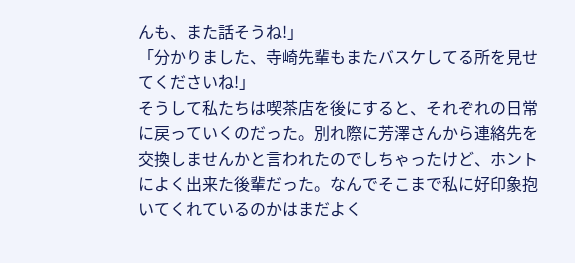んも、また話そうね!」
「分かりました、寺崎先輩もまたバスケしてる所を見せてくださいね!」
そうして私たちは喫茶店を後にすると、それぞれの日常に戻っていくのだった。別れ際に芳澤さんから連絡先を交換しませんかと言われたのでしちゃったけど、ホントによく出来た後輩だった。なんでそこまで私に好印象抱いてくれているのかはまだよく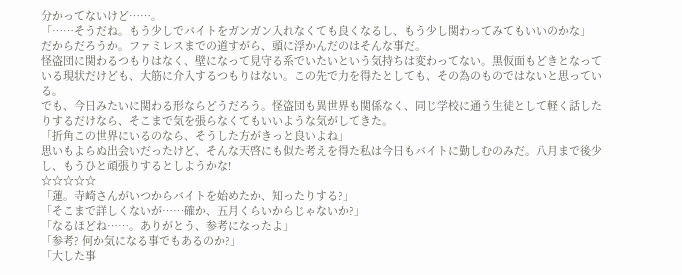分かってないけど……。
「……そうだね。もう少しでバイトをガンガン入れなくても良くなるし、もう少し関わってみてもいいのかな」
だからだろうか。ファミレスまでの道すがら、頭に浮かんだのはそんな事だ。
怪盗団に関わるつもりはなく、壁になって見守る系でいたいという気持ちは変わってない。黒仮面もどきとなっている現状だけども、大筋に介入するつもりはない。この先で力を得たとしても、その為のものではないと思っている。
でも、今日みたいに関わる形ならどうだろう。怪盗団も異世界も関係なく、同じ学校に通う生徒として軽く話したりするだけなら、そこまで気を張らなくてもいいような気がしてきた。
「折角この世界にいるのなら、そうした方がきっと良いよね」
思いもよらぬ出会いだったけど、そんな天啓にも似た考えを得た私は今日もバイトに勤しむのみだ。八月まで後少し、もうひと頑張りするとしようかな!
☆☆☆☆☆
「蓮。寺崎さんがいつからバイトを始めたか、知ったりする?」
「そこまで詳しくないが……確か、五月くらいからじゃないか?」
「なるほどね……。ありがとう、参考になったよ」
「参考? 何か気になる事でもあるのか?」
「大した事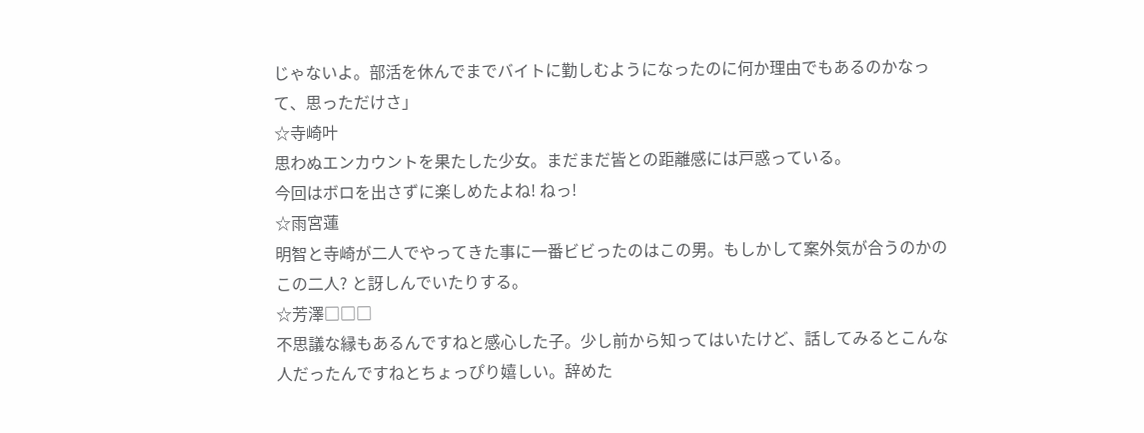じゃないよ。部活を休んでまでバイトに勤しむようになったのに何か理由でもあるのかなって、思っただけさ」
☆寺崎叶
思わぬエンカウントを果たした少女。まだまだ皆との距離感には戸惑っている。
今回はボロを出さずに楽しめたよね! ねっ!
☆雨宮蓮
明智と寺崎が二人でやってきた事に一番ビビったのはこの男。もしかして案外気が合うのかのこの二人? と訝しんでいたりする。
☆芳澤□□□
不思議な縁もあるんですねと感心した子。少し前から知ってはいたけど、話してみるとこんな人だったんですねとちょっぴり嬉しい。辞めた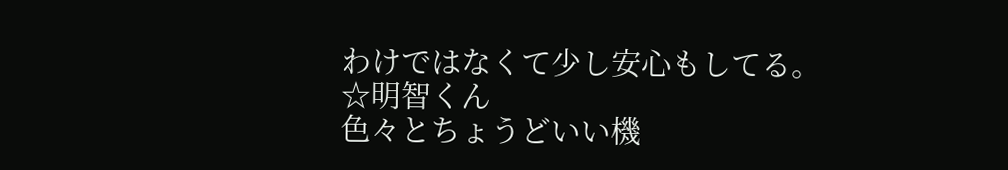わけではなくて少し安心もしてる。
☆明智くん
色々とちょうどいい機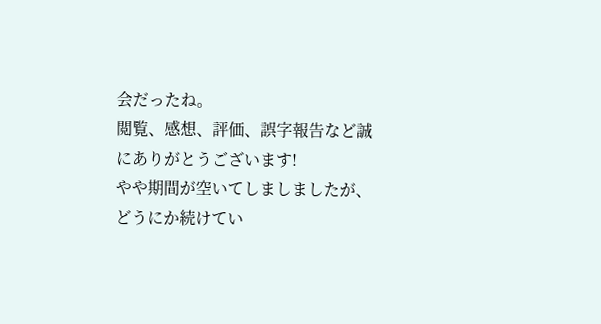会だったね。
閲覧、感想、評価、誤字報告など誠にありがとうございます!
やや期間が空いてしましましたが、どうにか続けてい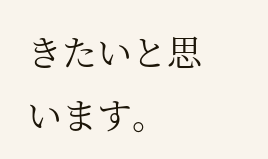きたいと思います。